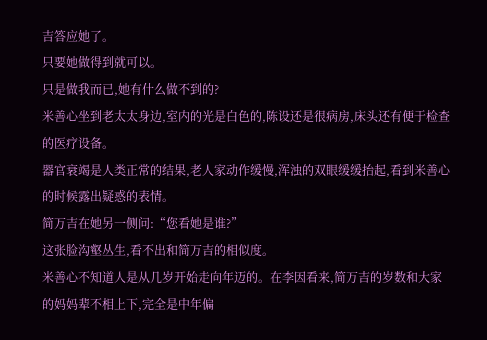吉答应她了。
只要她做得到就可以。
只是做我而已,她有什么做不到的?
米善心坐到老太太身边,室内的光是白色的,陈设还是很病房,床头还有便于检查的医疗设备。
器官衰竭是人类正常的结果,老人家动作缓慢,浑浊的双眼缓缓抬起,看到米善心的时候露出疑惑的表情。
简万吉在她另一侧问:“您看她是谁?”
这张脸沟壑丛生,看不出和简万吉的相似度。
米善心不知道人是从几岁开始走向年迈的。在李因看来,简万吉的岁数和大家的妈妈辈不相上下,完全是中年偏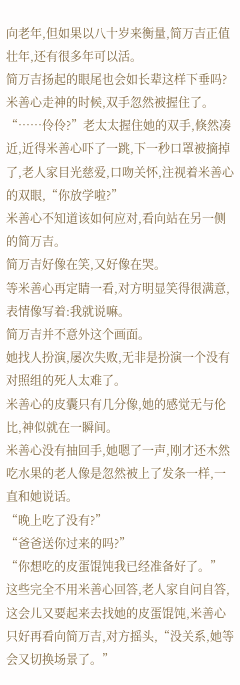向老年,但如果以八十岁来衡量,简万吉正值壮年,还有很多年可以活。
简万吉扬起的眼尾也会如长辈这样下垂吗?
米善心走神的时候,双手忽然被握住了。
“……伶伶?”老太太握住她的双手,倏然凑近,近得米善心吓了一跳,下一秒口罩被摘掉了,老人家目光慈爱,口吻关怀,注视着米善心的双眼,“你放学啦?”
米善心不知道该如何应对,看向站在另一侧的简万吉。
简万吉好像在笑,又好像在哭。
等米善心再定睛一看,对方明显笑得很满意,表情像写着:我就说嘛。
简万吉并不意外这个画面。
她找人扮演,屡次失败,无非是扮演一个没有对照组的死人太难了。
米善心的皮囊只有几分像,她的感觉无与伦比,神似就在一瞬间。
米善心没有抽回手,她嗯了一声,刚才还木然吃水果的老人像是忽然被上了发条一样,一直和她说话。
“晚上吃了没有?”
“爸爸送你过来的吗?”
“你想吃的皮蛋馄饨我已经准备好了。”
这些完全不用米善心回答,老人家自问自答,这会儿又要起来去找她的皮蛋馄饨,米善心只好再看向简万吉,对方摇头,“没关系,她等会又切换场景了。”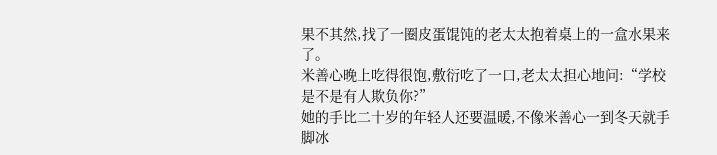果不其然,找了一圈皮蛋馄饨的老太太抱着桌上的一盒水果来了。
米善心晚上吃得很饱,敷衍吃了一口,老太太担心地问:“学校是不是有人欺负你?”
她的手比二十岁的年轻人还要温暖,不像米善心一到冬天就手脚冰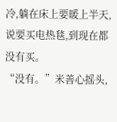冷,躺在床上要暖上半天,说要买电热毯,到现在都没有买。
“没有。”米善心摇头,